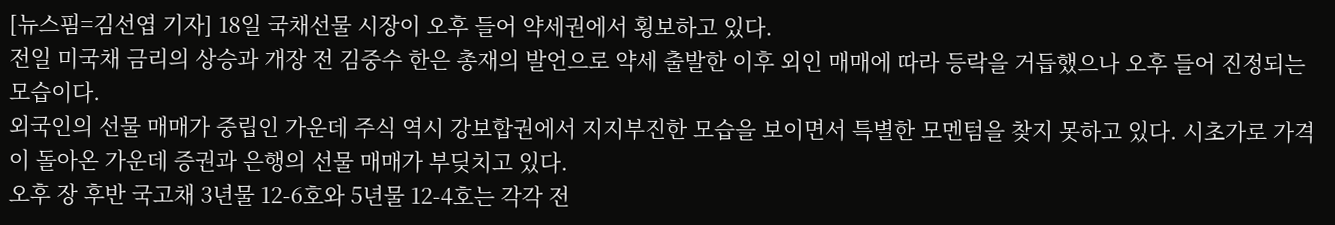[뉴스핌=김선엽 기자] 18일 국채선물 시장이 오후 들어 약세권에서 횡보하고 있다.
전일 미국채 금리의 상승과 개장 전 김중수 한은 총재의 발언으로 약세 출발한 이후 외인 매매에 따라 등락을 거듭했으나 오후 들어 진정되는 모습이다.
외국인의 선물 매매가 중립인 가운데 주식 역시 강보합권에서 지지부진한 모습을 보이면서 특별한 모멘텀을 찾지 못하고 있다. 시초가로 가격이 돌아온 가운데 증권과 은행의 선물 매매가 부딪치고 있다.
오후 장 후반 국고채 3년물 12-6호와 5년물 12-4호는 각각 전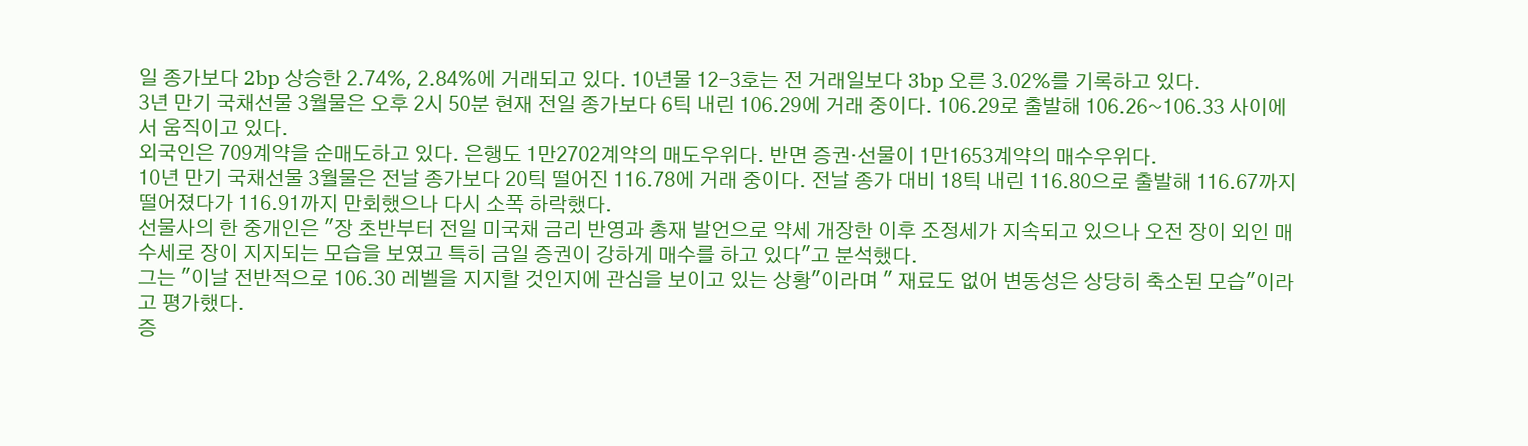일 종가보다 2bp 상승한 2.74%, 2.84%에 거래되고 있다. 10년물 12-3호는 전 거래일보다 3bp 오른 3.02%를 기록하고 있다.
3년 만기 국채선물 3월물은 오후 2시 50분 현재 전일 종가보다 6틱 내린 106.29에 거래 중이다. 106.29로 출발해 106.26~106.33 사이에서 움직이고 있다.
외국인은 709계약을 순매도하고 있다. 은행도 1만2702계약의 매도우위다. 반면 증권·선물이 1만1653계약의 매수우위다.
10년 만기 국채선물 3월물은 전날 종가보다 20틱 떨어진 116.78에 거래 중이다. 전날 종가 대비 18틱 내린 116.80으로 출발해 116.67까지 떨어졌다가 116.91까지 만회했으나 다시 소폭 하락했다.
선물사의 한 중개인은 "장 초반부터 전일 미국채 금리 반영과 총재 발언으로 약세 개장한 이후 조정세가 지속되고 있으나 오전 장이 외인 매수세로 장이 지지되는 모습을 보였고 특히 금일 증권이 강하게 매수를 하고 있다"고 분석했다.
그는 "이날 전반적으로 106.30 레벨을 지지할 것인지에 관심을 보이고 있는 상황"이라며 " 재료도 없어 변동성은 상당히 축소된 모습"이라고 평가했다.
증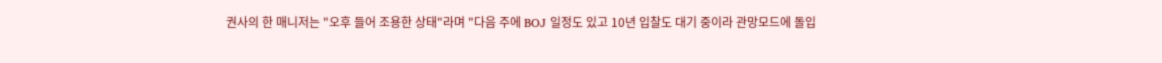권사의 한 매니저는 "오후 들어 조용한 상태"라며 "다음 주에 BOJ 일정도 있고 10년 입찰도 대기 중이라 관망모드에 돌입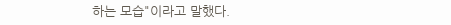하는 모습"이라고 말했다.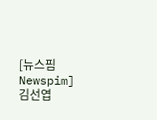[뉴스핌 Newspim] 김선엽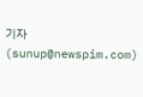기자 (sunup@newspim.com)